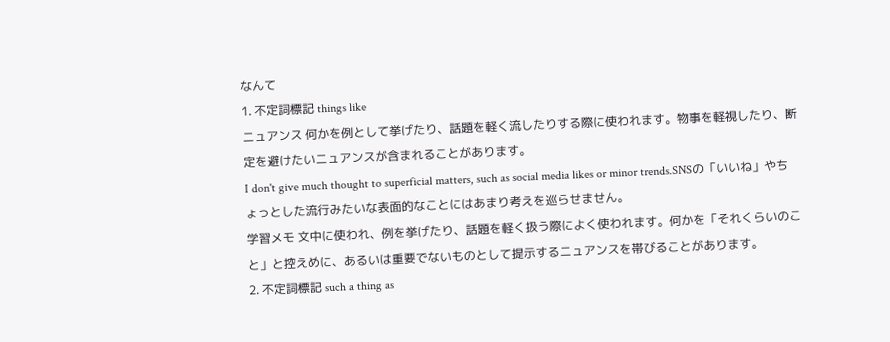なんて
1. 不定詞標記 things like
ニュアンス 何かを例として挙げたり、話題を軽く流したりする際に使われます。物事を軽視したり、断定を避けたいニュアンスが含まれることがあります。
I don't give much thought to superficial matters, such as social media likes or minor trends.SNSの「いいね」やちょっとした流行みたいな表面的なことにはあまり考えを巡らせません。
学習メモ 文中に使われ、例を挙げたり、話題を軽く扱う際によく使われます。何かを「それくらいのこと」と控えめに、あるいは重要でないものとして提示するニュアンスを帯びることがあります。
2. 不定詞標記 such a thing as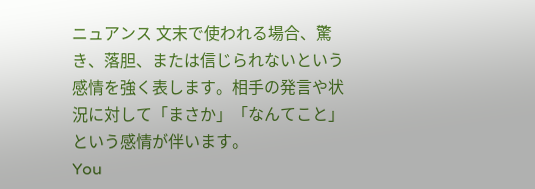ニュアンス 文末で使われる場合、驚き、落胆、または信じられないという感情を強く表します。相手の発言や状況に対して「まさか」「なんてこと」という感情が伴います。
You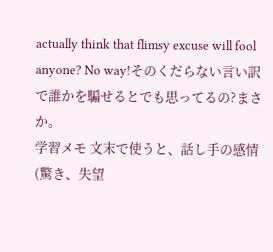actually think that flimsy excuse will fool anyone? No way!そのくだらない言い訳で誰かを騙せるとでも思ってるの?まさか。
学習メモ 文末で使うと、話し手の感情(驚き、失望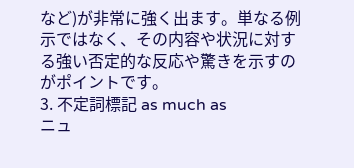など)が非常に強く出ます。単なる例示ではなく、その内容や状況に対する強い否定的な反応や驚きを示すのがポイントです。
3. 不定詞標記 as much as
ニュ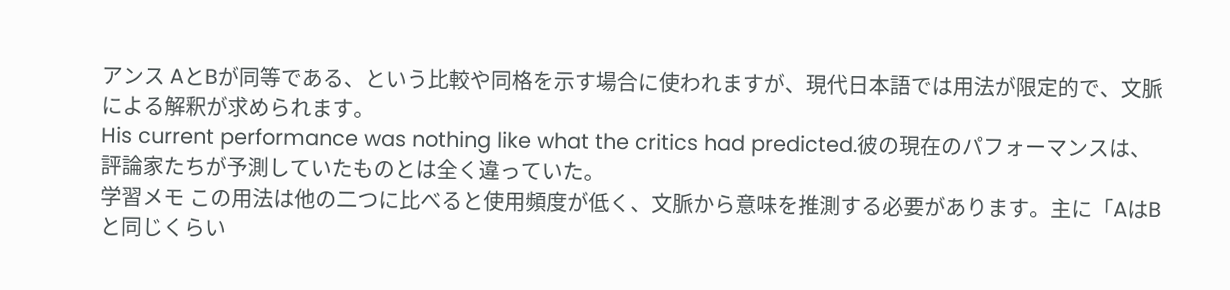アンス AとBが同等である、という比較や同格を示す場合に使われますが、現代日本語では用法が限定的で、文脈による解釈が求められます。
His current performance was nothing like what the critics had predicted.彼の現在のパフォーマンスは、評論家たちが予測していたものとは全く違っていた。
学習メモ この用法は他の二つに比べると使用頻度が低く、文脈から意味を推測する必要があります。主に「AはBと同じくらい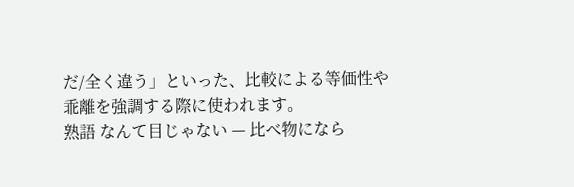だ/全く違う」といった、比較による等価性や乖離を強調する際に使われます。
熟語 なんて目じゃない — 比べ物になら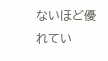ないほど優れてい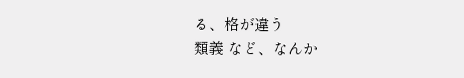る、格が違う
類義 など、なんか